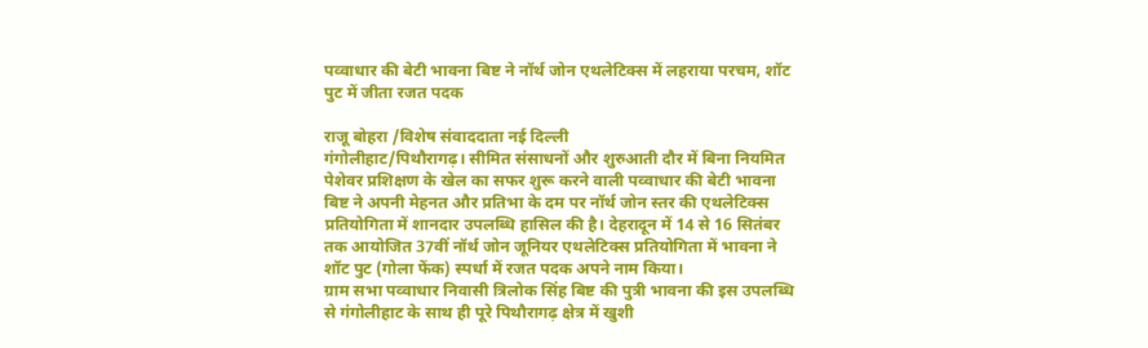पव्वाधार की बेटी भावना बिष्ट ने नॉर्थ जोन एथलेटिक्स में लहराया परचम, शॉट पुट में जीता रजत पदक

राजू बोहरा /विशेष संवाददाता नई दिल्ली
गंगोलीहाट/पिथौरागढ़। सीमित संसाधनों और शुरुआती दौर में बिना नियमित पेशेवर प्रशिक्षण के खेल का सफर शुरू करने वाली पव्वाधार की बेटी भावना बिष्ट ने अपनी मेहनत और प्रतिभा के दम पर नॉर्थ जोन स्तर की एथलेटिक्स प्रतियोगिता में शानदार उपलब्धि हासिल की है। देहरादून में 14 से 16 सितंबर तक आयोजित 37वीं नॉर्थ जोन जूनियर एथलेटिक्स प्रतियोगिता में भावना ने शॉट पुट (गोला फेंक) स्पर्धा में रजत पदक अपने नाम किया।
ग्राम सभा पव्वाधार निवासी त्रिलोक सिंह बिष्ट की पुत्री भावना की इस उपलब्धि से गंगोलीहाट के साथ ही पूरे पिथौरागढ़ क्षेत्र में खुशी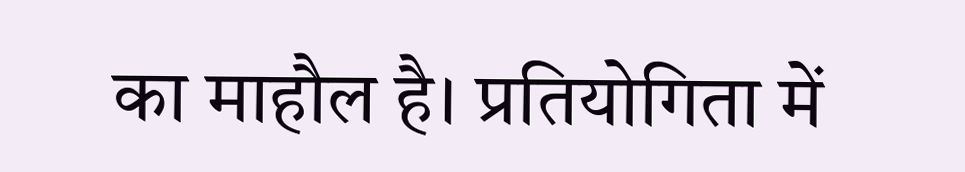का माहौल है। प्रतियोगिता में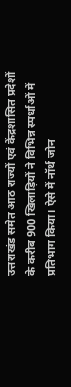उत्तराखंड समेत आठ राज्यों एवं केंद्रशासित प्रदेशों के करीब 900 खिलाड़ियों ने विभिन्न स्पर्धाओं में प्रतिभाग किया। ऐसे में नॉर्थ जोन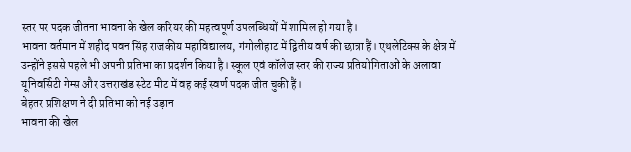स्तर पर पदक जीतना भावना के खेल करियर की महत्वपूर्ण उपलब्धियों में शामिल हो गया है।
भावना वर्तमान में शहीद पवन सिंह राजकीय महाविद्यालय, गंगोलीहाट में द्वितीय वर्ष की छात्रा हैं। एथलेटिक्स के क्षेत्र में उन्होंने इससे पहले भी अपनी प्रतिभा का प्रदर्शन किया है। स्कूल एवं कॉलेज स्तर की राज्य प्रतियोगिताओं के अलावा यूनिवर्सिटी गेम्स और उत्तराखंड स्टेट मीट में वह कई स्वर्ण पदक जीत चुकी हैं।
बेहतर प्रशिक्षण ने दी प्रतिभा को नई उड़ान
भावना की खेल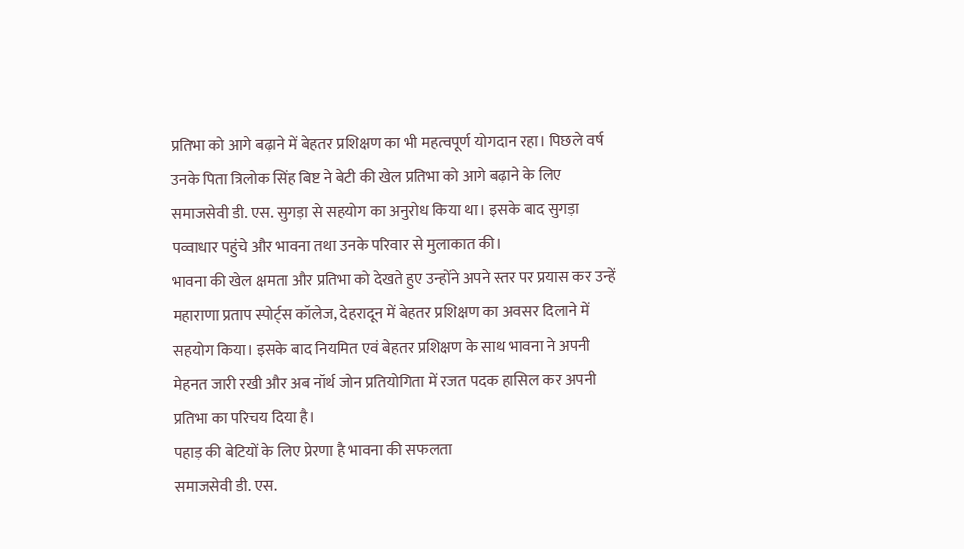प्रतिभा को आगे बढ़ाने में बेहतर प्रशिक्षण का भी महत्वपूर्ण योगदान रहा। पिछले वर्ष उनके पिता त्रिलोक सिंह बिष्ट ने बेटी की खेल प्रतिभा को आगे बढ़ाने के लिए समाजसेवी डी. एस. सुगड़ा से सहयोग का अनुरोध किया था। इसके बाद सुगड़ा पव्वाधार पहुंचे और भावना तथा उनके परिवार से मुलाकात की।
भावना की खेल क्षमता और प्रतिभा को देखते हुए उन्होंने अपने स्तर पर प्रयास कर उन्हें महाराणा प्रताप स्पोर्ट्स कॉलेज, देहरादून में बेहतर प्रशिक्षण का अवसर दिलाने में सहयोग किया। इसके बाद नियमित एवं बेहतर प्रशिक्षण के साथ भावना ने अपनी मेहनत जारी रखी और अब नॉर्थ जोन प्रतियोगिता में रजत पदक हासिल कर अपनी प्रतिभा का परिचय दिया है।
पहाड़ की बेटियों के लिए प्रेरणा है भावना की सफलता
समाजसेवी डी. एस.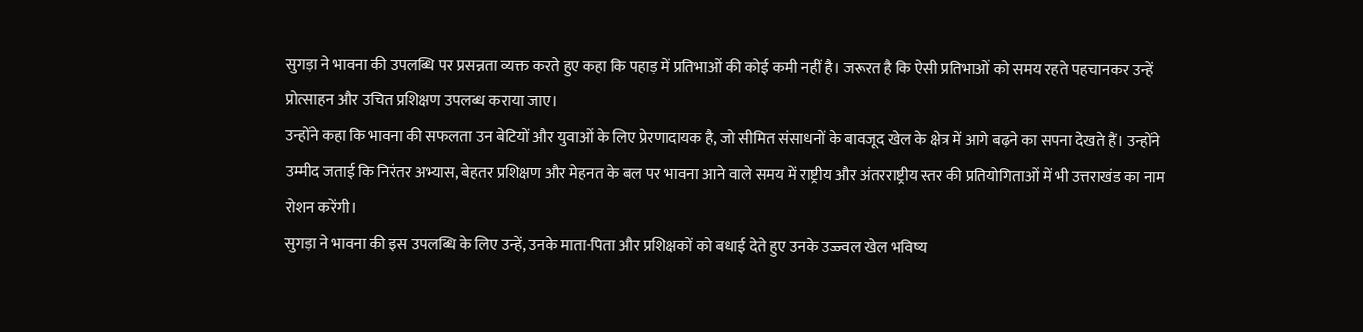सुगड़ा ने भावना की उपलब्धि पर प्रसन्नता व्यक्त करते हुए कहा कि पहाड़ में प्रतिभाओं की कोई कमी नहीं है। जरूरत है कि ऐसी प्रतिभाओं को समय रहते पहचानकर उन्हें प्रोत्साहन और उचित प्रशिक्षण उपलब्ध कराया जाए।
उन्होंने कहा कि भावना की सफलता उन बेटियों और युवाओं के लिए प्रेरणादायक है, जो सीमित संसाधनों के बावजूद खेल के क्षेत्र में आगे बढ़ने का सपना देखते हैं। उन्होंने उम्मीद जताई कि निरंतर अभ्यास, बेहतर प्रशिक्षण और मेहनत के बल पर भावना आने वाले समय में राष्ट्रीय और अंतरराष्ट्रीय स्तर की प्रतियोगिताओं में भी उत्तराखंड का नाम रोशन करेंगी।
सुगड़ा ने भावना की इस उपलब्धि के लिए उन्हें, उनके माता-पिता और प्रशिक्षकों को बधाई देते हुए उनके उज्ज्वल खेल भविष्य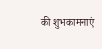की शुभकामनाएं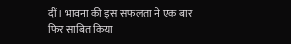दीं। भावना की इस सफलता ने एक बार फिर साबित किया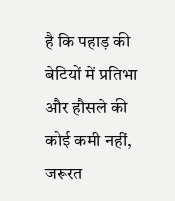है कि पहाड़ की बेटियों में प्रतिभा और हौसले की कोई कमी नहीं, जरूरत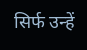सिर्फ उन्हें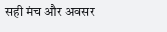सही मंच और अवसर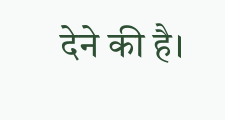देने की है।